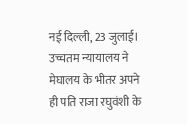नई दिल्ली, 23 जुलाई।
उच्चतम न्यायालय ने मेघालय के भीतर अपने ही पति राजा रघुवंशी के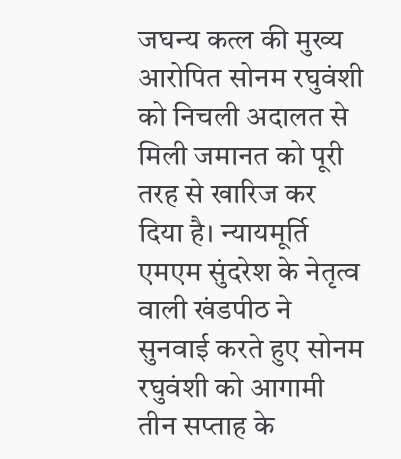जघन्य कत्ल की मुख्य आरोपित सोनम रघुवंशी को निचली अदालत से मिली जमानत को पूरी तरह से खारिज कर दिया है। न्यायमूर्ति एमएम सुंदरेश के नेतृत्व वाली खंडपीठ ने सुनवाई करते हुए सोनम रघुवंशी को आगामी तीन सप्ताह के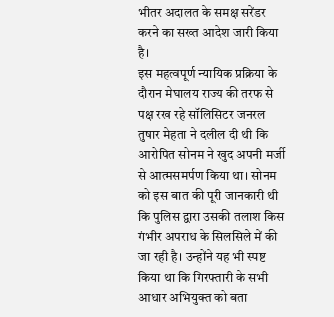भीतर अदालत के समक्ष सरेंडर करने का सख्त आदेश जारी किया है।
इस महत्वपूर्ण न्यायिक प्रक्रिया के दौरान मेघालय राज्य की तरफ से पक्ष रख रहे सॉलिसिटर जनरल तुषार मेहता ने दलील दी थी कि आरोपित सोनम ने खुद अपनी मर्जी से आत्मसमर्पण किया था। सोनम को इस बात की पूरी जानकारी थी कि पुलिस द्वारा उसकी तलाश किस गंभीर अपराध के सिलसिले में की जा रही है। उन्होंने यह भी स्पष्ट किया था कि गिरफ्तारी के सभी आधार अभियुक्त को बता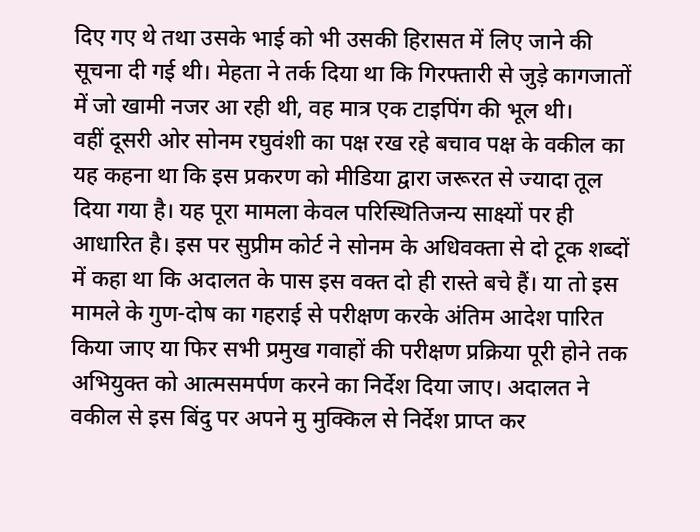दिए गए थे तथा उसके भाई को भी उसकी हिरासत में लिए जाने की सूचना दी गई थी। मेहता ने तर्क दिया था कि गिरफ्तारी से जुड़े कागजातों में जो खामी नजर आ रही थी, वह मात्र एक टाइपिंग की भूल थी।
वहीं दूसरी ओर सोनम रघुवंशी का पक्ष रख रहे बचाव पक्ष के वकील का यह कहना था कि इस प्रकरण को मीडिया द्वारा जरूरत से ज्यादा तूल दिया गया है। यह पूरा मामला केवल परिस्थितिजन्य साक्ष्यों पर ही आधारित है। इस पर सुप्रीम कोर्ट ने सोनम के अधिवक्ता से दो टूक शब्दों में कहा था कि अदालत के पास इस वक्त दो ही रास्ते बचे हैं। या तो इस मामले के गुण-दोष का गहराई से परीक्षण करके अंतिम आदेश पारित किया जाए या फिर सभी प्रमुख गवाहों की परीक्षण प्रक्रिया पूरी होने तक अभियुक्त को आत्मसमर्पण करने का निर्देश दिया जाए। अदालत ने वकील से इस बिंदु पर अपने मु मुक्किल से निर्देश प्राप्त कर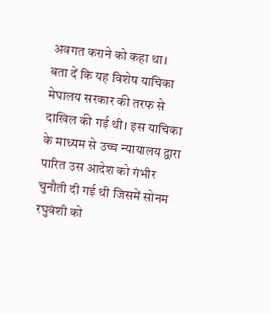अवगत कराने को कहा था।
बता दें कि यह विशेष याचिका मेघालय सरकार की तरफ से दाखिल की गई थी। इस याचिका के माध्यम से उच्च न्यायालय द्वारा पारित उस आदेश को गंभीर चुनौती दी गई थी जिसमें सोनम रघुवंशी को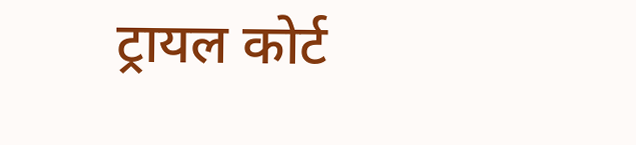ट्रायल कोर्ट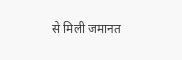से मिली जमानत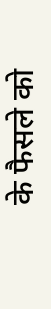के फैसले को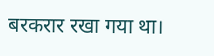बरकरार रखा गया था।